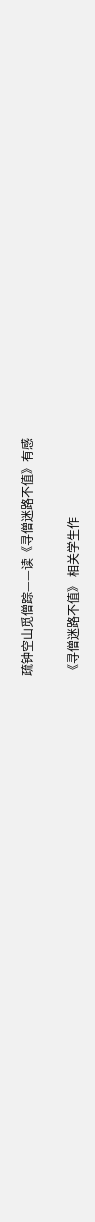疏钟空山觅僧踪——读《寻僧迷路不值》有感

《寻僧迷路不值》 相关学生作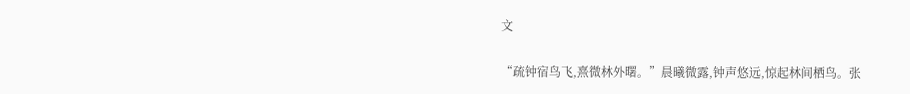文

“疏钟宿鸟飞,熹微林外曙。”晨曦微露,钟声悠远,惊起林间栖鸟。张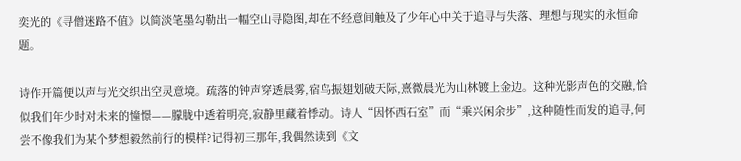奕光的《寻僧迷路不值》以简淡笔墨勾勒出一幅空山寻隐图,却在不经意间触及了少年心中关于追寻与失落、理想与现实的永恒命题。

诗作开篇便以声与光交织出空灵意境。疏落的钟声穿透晨雾,宿鸟振翅划破天际,熹微晨光为山林镀上金边。这种光影声色的交融,恰似我们年少时对未来的憧憬——朦胧中透着明亮,寂静里藏着悸动。诗人“因怀西石室”而“乘兴闲余步”,这种随性而发的追寻,何尝不像我们为某个梦想毅然前行的模样?记得初三那年,我偶然读到《文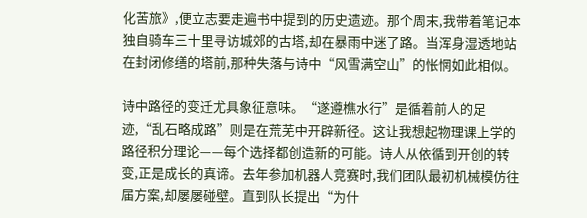化苦旅》,便立志要走遍书中提到的历史遗迹。那个周末,我带着笔记本独自骑车三十里寻访城郊的古塔,却在暴雨中迷了路。当浑身湿透地站在封闭修缮的塔前,那种失落与诗中“风雪满空山”的怅惘如此相似。

诗中路径的变迁尤具象征意味。“遂遵樵水行”是循着前人的足迹,“乱石略成路”则是在荒芜中开辟新径。这让我想起物理课上学的路径积分理论——每个选择都创造新的可能。诗人从依循到开创的转变,正是成长的真谛。去年参加机器人竞赛时,我们团队最初机械模仿往届方案,却屡屡碰壁。直到队长提出“为什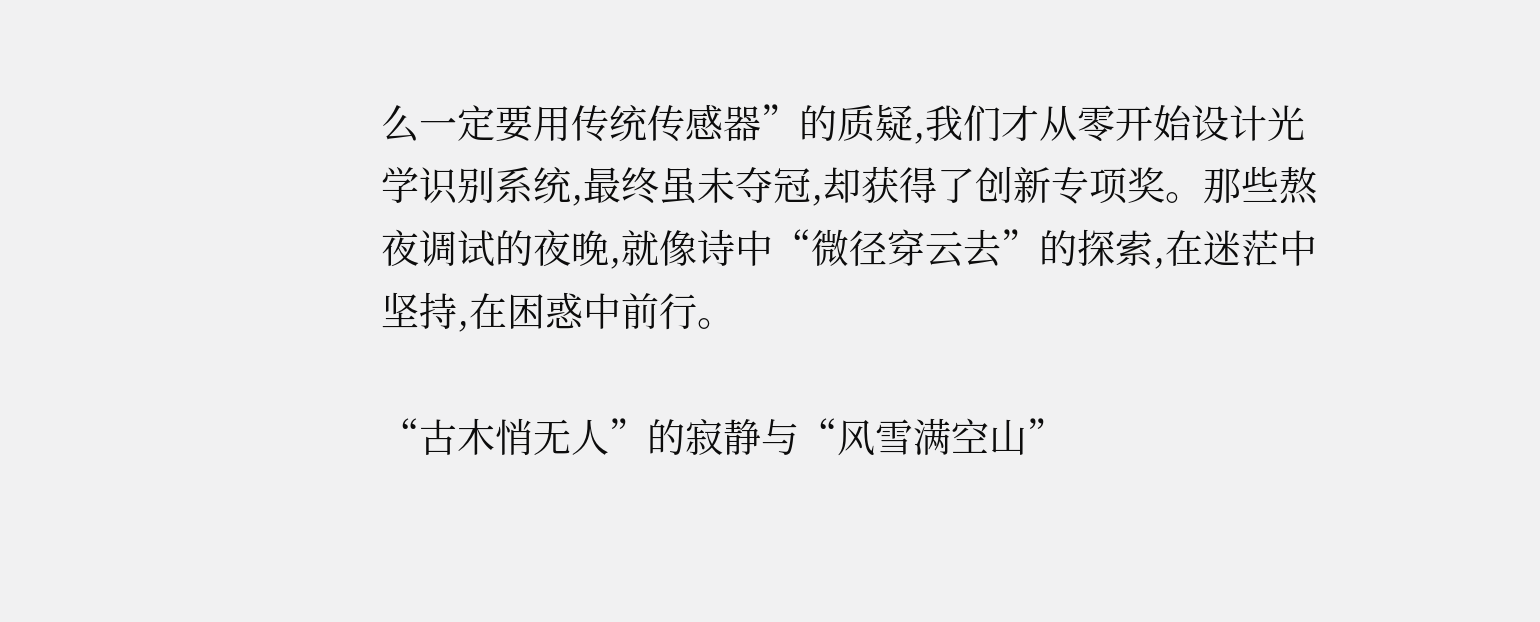么一定要用传统传感器”的质疑,我们才从零开始设计光学识别系统,最终虽未夺冠,却获得了创新专项奖。那些熬夜调试的夜晚,就像诗中“微径穿云去”的探索,在迷茫中坚持,在困惑中前行。

“古木悄无人”的寂静与“风雪满空山”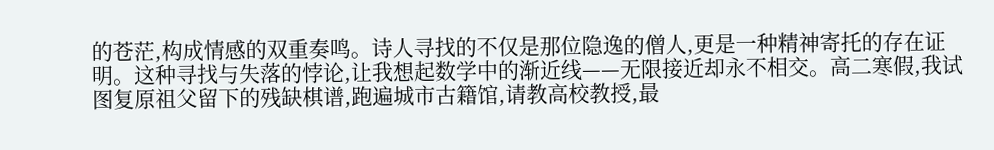的苍茫,构成情感的双重奏鸣。诗人寻找的不仅是那位隐逸的僧人,更是一种精神寄托的存在证明。这种寻找与失落的悖论,让我想起数学中的渐近线——无限接近却永不相交。高二寒假,我试图复原祖父留下的残缺棋谱,跑遍城市古籍馆,请教高校教授,最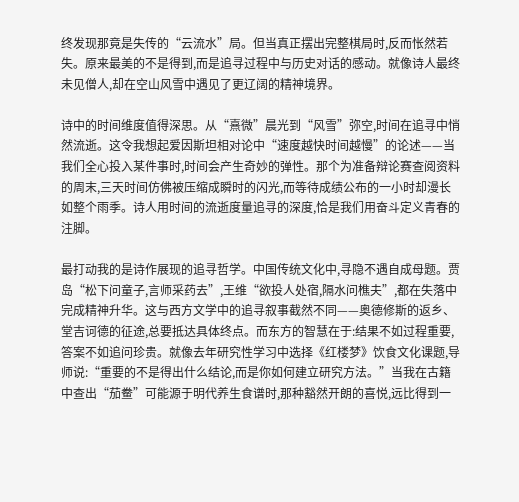终发现那竟是失传的“云流水”局。但当真正摆出完整棋局时,反而怅然若失。原来最美的不是得到,而是追寻过程中与历史对话的感动。就像诗人最终未见僧人,却在空山风雪中遇见了更辽阔的精神境界。

诗中的时间维度值得深思。从“熹微”晨光到“风雪”弥空,时间在追寻中悄然流逝。这令我想起爱因斯坦相对论中“速度越快时间越慢”的论述——当我们全心投入某件事时,时间会产生奇妙的弹性。那个为准备辩论赛查阅资料的周末,三天时间仿佛被压缩成瞬时的闪光,而等待成绩公布的一小时却漫长如整个雨季。诗人用时间的流逝度量追寻的深度,恰是我们用奋斗定义青春的注脚。

最打动我的是诗作展现的追寻哲学。中国传统文化中,寻隐不遇自成母题。贾岛“松下问童子,言师采药去”,王维“欲投人处宿,隔水问樵夫”,都在失落中完成精神升华。这与西方文学中的追寻叙事截然不同——奥德修斯的返乡、堂吉诃德的征途,总要抵达具体终点。而东方的智慧在于:结果不如过程重要,答案不如追问珍贵。就像去年研究性学习中选择《红楼梦》饮食文化课题,导师说:“重要的不是得出什么结论,而是你如何建立研究方法。”当我在古籍中查出“茄鲞”可能源于明代养生食谱时,那种豁然开朗的喜悦,远比得到一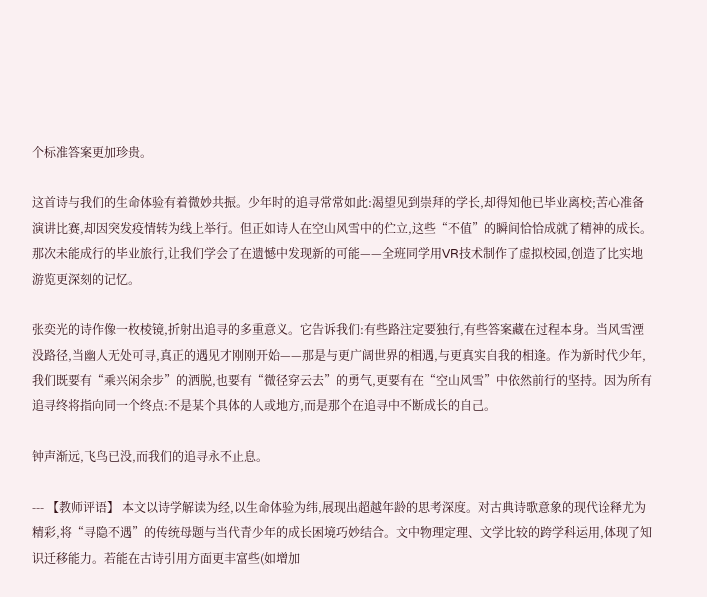个标准答案更加珍贵。

这首诗与我们的生命体验有着微妙共振。少年时的追寻常常如此:渴望见到崇拜的学长,却得知他已毕业离校;苦心准备演讲比赛,却因突发疫情转为线上举行。但正如诗人在空山风雪中的伫立,这些“不值”的瞬间恰恰成就了精神的成长。那次未能成行的毕业旅行,让我们学会了在遗憾中发现新的可能——全班同学用VR技术制作了虚拟校园,创造了比实地游览更深刻的记忆。

张奕光的诗作像一枚棱镜,折射出追寻的多重意义。它告诉我们:有些路注定要独行,有些答案藏在过程本身。当风雪湮没路径,当幽人无处可寻,真正的遇见才刚刚开始——那是与更广阔世界的相遇,与更真实自我的相逢。作为新时代少年,我们既要有“乘兴闲余步”的洒脱,也要有“微径穿云去”的勇气,更要有在“空山风雪”中依然前行的坚持。因为所有追寻终将指向同一个终点:不是某个具体的人或地方,而是那个在追寻中不断成长的自己。

钟声渐远,飞鸟已没,而我们的追寻永不止息。

--- 【教师评语】 本文以诗学解读为经,以生命体验为纬,展现出超越年龄的思考深度。对古典诗歌意象的现代诠释尤为精彩,将“寻隐不遇”的传统母题与当代青少年的成长困境巧妙结合。文中物理定理、文学比较的跨学科运用,体现了知识迁移能力。若能在古诗引用方面更丰富些(如增加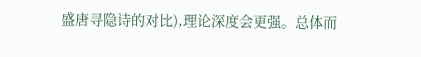盛唐寻隐诗的对比),理论深度会更强。总体而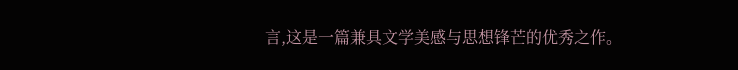言,这是一篇兼具文学美感与思想锋芒的优秀之作。